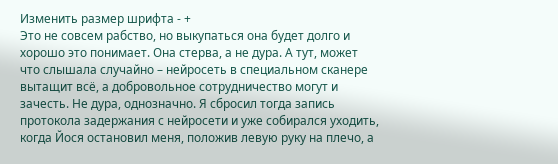Изменить размер шрифта - +
Это не совсем рабство, но выкупаться она будет долго и хорошо это понимает. Она стерва, а не дура. А тут, может что слышала случайно – нейросеть в специальном сканере вытащит всё, а добровольное сотрудничество могут и зачесть. Не дура, однозначно. Я сбросил тогда запись протокола задержания с нейросети и уже собирался уходить, когда Йося остановил меня, положив левую руку на плечо, а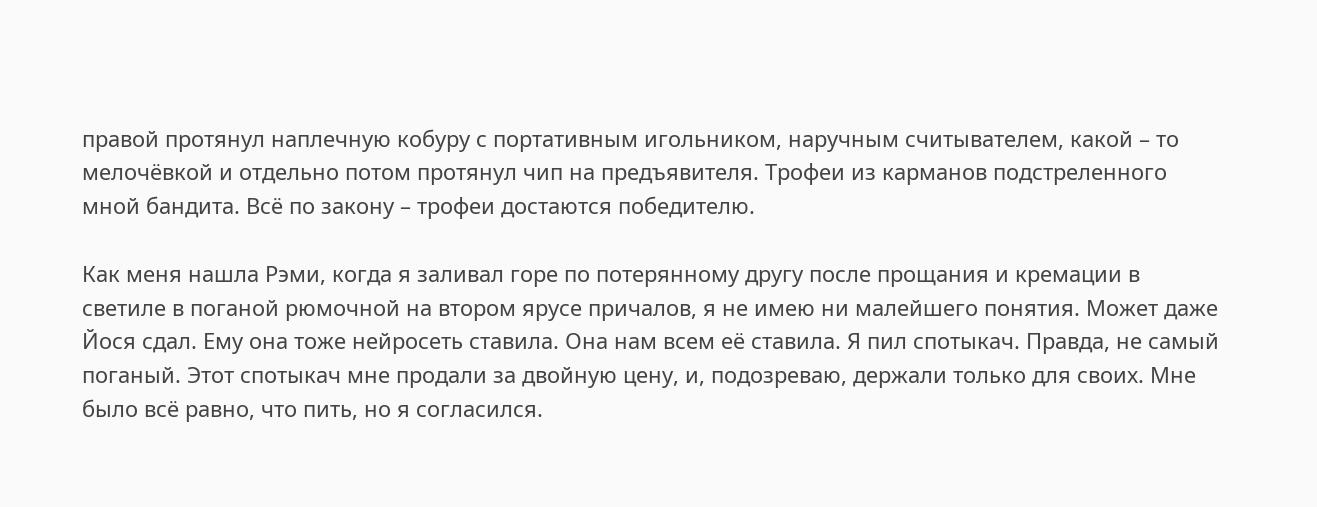правой протянул наплечную кобуру с портативным игольником, наручным считывателем, какой – то мелочёвкой и отдельно потом протянул чип на предъявителя. Трофеи из карманов подстреленного мной бандита. Всё по закону – трофеи достаются победителю.

Как меня нашла Рэми, когда я заливал горе по потерянному другу после прощания и кремации в светиле в поганой рюмочной на втором ярусе причалов, я не имею ни малейшего понятия. Может даже Йося сдал. Ему она тоже нейросеть ставила. Она нам всем её ставила. Я пил спотыкач. Правда, не самый поганый. Этот спотыкач мне продали за двойную цену, и, подозреваю, держали только для своих. Мне было всё равно, что пить, но я согласился.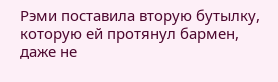Рэми поставила вторую бутылку, которую ей протянул бармен, даже не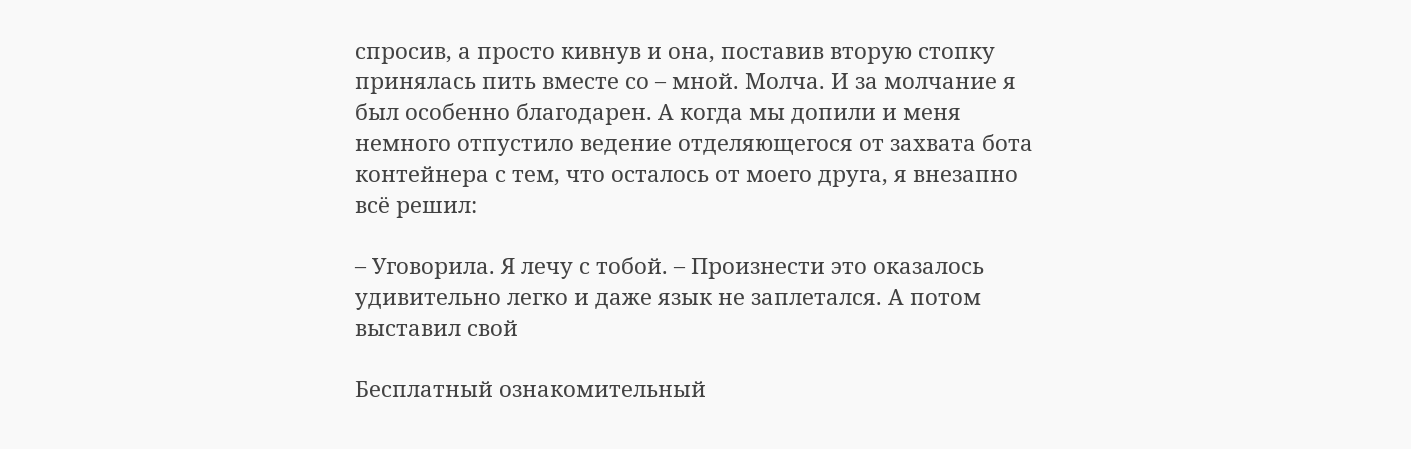спросив, а просто кивнув и она, поставив вторую стопку принялась пить вместе со – мной. Молча. И за молчание я был особенно благодарен. А когда мы допили и меня немного отпустило ведение отделяющегося от захвата бота контейнера с тем, что осталось от моего друга, я внезапно всё решил:

– Уговорила. Я лечу с тобой. – Произнести это оказалось удивительно легко и даже язык не заплетался. А потом выставил свой

Бесплатный ознакомительный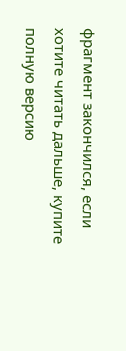фрагмент закончился, если хотите читать дальше, купите полную версию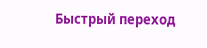Быстрый переход